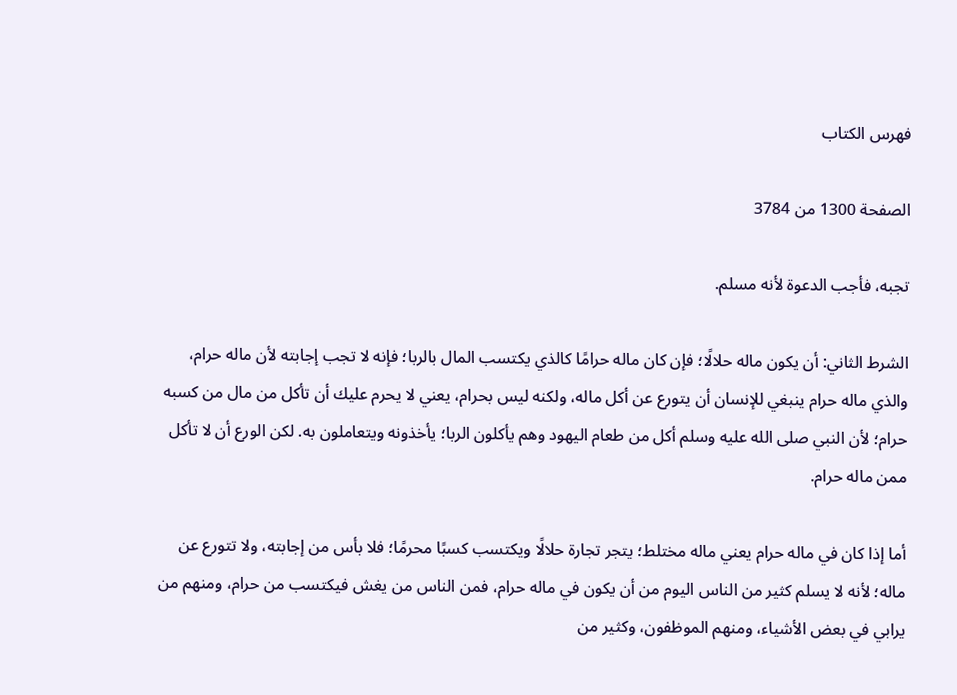فهرس الكتاب

الصفحة 1300 من 3784

تجبه، فأجب الدعوة لأنه مسلم.

الشرط الثاني: أن يكون ماله حلالًا؛ فإن كان ماله حرامًا كالذي يكتسب المال بالربا؛ فإنه لا تجب إجابته لأن ماله حرام، والذي ماله حرام ينبغي للإنسان أن يتورع عن أكل ماله، ولكنه ليس بحرام، يعني لا يحرم عليك أن تأكل من مال من كسبه حرام؛ لأن النبي صلى الله عليه وسلم أكل من طعام اليهود وهم يأكلون الربا؛ يأخذونه ويتعاملون به. لكن الورع أن لا تأكل ممن ماله حرام.

أما إذا كان في ماله حرام يعني ماله مختلط؛ يتجر تجارة حلالًا ويكتسب كسبًا محرمًا؛ فلا بأس من إجابته، ولا تتورع عن ماله؛ لأنه لا يسلم كثير من الناس اليوم من أن يكون في ماله حرام، فمن الناس من يغش فيكتسب من حرام، ومنهم من يرابي في بعض الأشياء، ومنهم الموظفون، وكثير من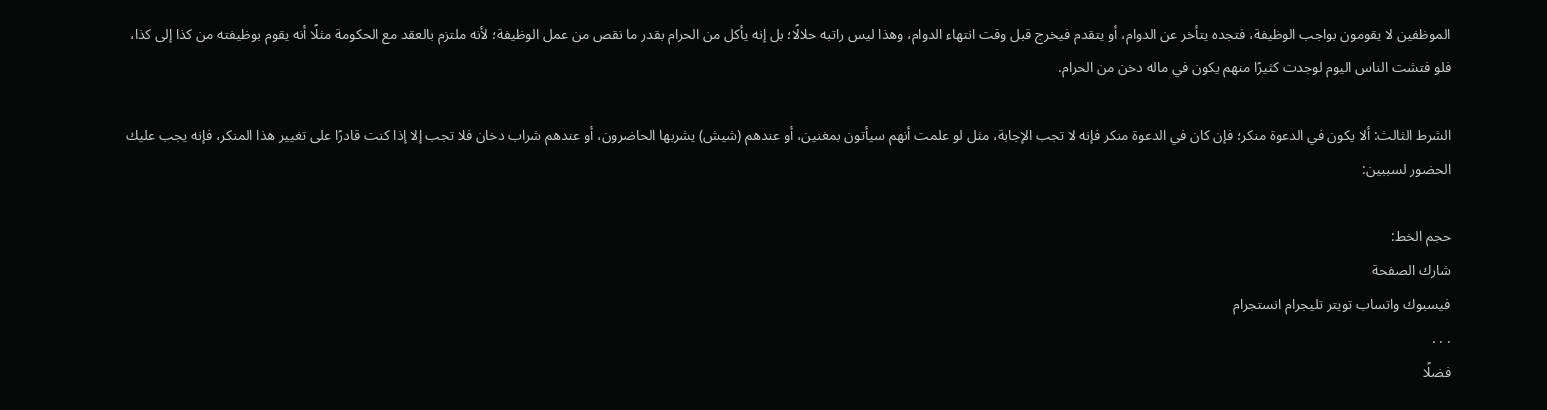الموظفين لا يقومون بواجب الوظيفة، فتجده يتأخر عن الدوام، أو يتقدم فيخرج قبل وقت انتهاء الدوام، وهذا ليس راتبه حلالًا؛ بل إنه يأكل من الحرام بقدر ما نقص من عمل الوظيفة؛ لأنه ملتزم بالعقد مع الحكومة مثلًا أنه يقوم بوظيفته من كذا إلى كذا، فلو فتشت الناس اليوم لوجدت كثيرًا منهم يكون في ماله دخن من الحرام.

الشرط الثالث: ألا يكون في الدعوة منكر؛ فإن كان في الدعوة منكر فإنه لا تجب الإجابة، مثل لو علمت أنهم سيأتون بمغنين، أو عندهم (شيش) يشربها الحاضرون، أو عندهم شراب دخان فلا تجب إلا إذا كنت قادرًا على تغيير هذا المنكر، فإنه يجب عليك الحضور لسببين:

حجم الخط:
شارك الصفحة
فيسبوك واتساب تويتر تليجرام انستجرام
. . .
فضلًا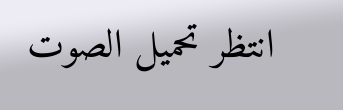انتظر تحميل الصوت